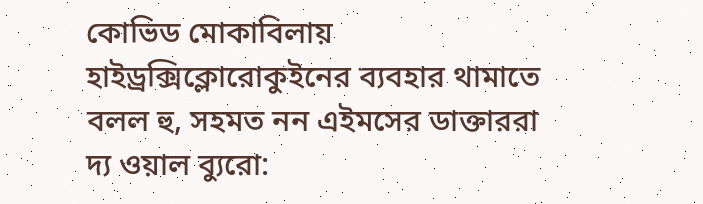কোভিড মোকাবিলায় হাইড্রক্সিক্লোরোকুইনের ব্যবহার থামাতে বলল হু, সহমত নন এইমসের ডাক্তাররা
দ্য ওয়াল ব্যুরো: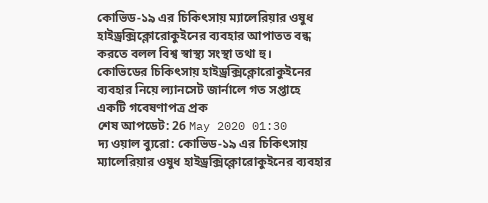কোভিড-১৯ এর চিকিৎসায় ম্যালেরিয়ার ওষুধ হাইড্রক্সিক্লোরোকুইনের ব্যবহার আপাতত বন্ধ করতে বলল বিশ্ব স্বাস্থ্য সংস্থা তথা হু।
কোভিডের চিকিৎসায় হাইড্রক্সিক্লোরোকুইনের ব্যবহার নিয়ে ল্যানসেট জার্নালে গত সপ্তাহে একটি গবেষণাপত্র প্রক
শেষ আপডেট: 26 May 2020 01:30
দ্য ওয়াল ব্যুরো: কোভিড-১৯ এর চিকিৎসায় ম্যালেরিয়ার ওষুধ হাইড্রক্সিক্লোরোকুইনের ব্যবহার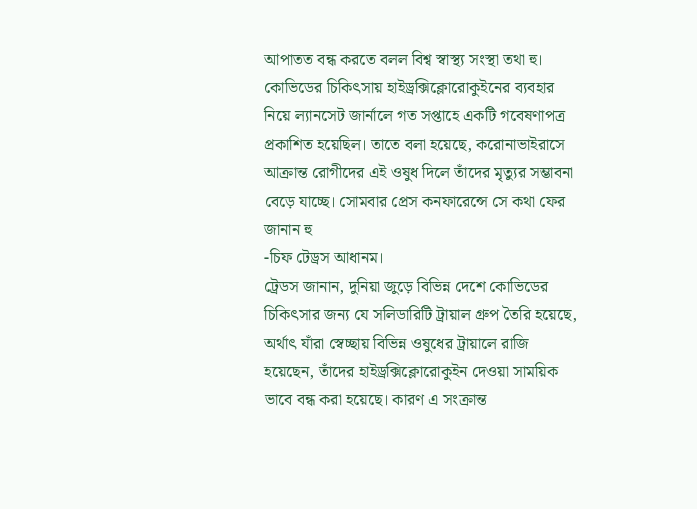আপাতত বন্ধ করতে বলল বিশ্ব স্বাস্থ্য সংস্থা তথা হু।
কোভিডের চিকিৎসায় হাইড্রক্সিক্লোরোকুইনের ব্যবহার নিয়ে ল্যানসেট জার্নালে গত সপ্তাহে একটি গবেষণাপত্র প্রকাশিত হয়েছিল। তাতে বলা হয়েছে, করোনাভাইরাসে আক্রান্ত রোগীদের এই ওষুধ দিলে তাঁদের মৃত্যুর সম্ভাবনা বেড়ে যাচ্ছে। সোমবার প্রেস কনফারেন্সে সে কথা ফের জানান হু
-চিফ টেড্রস আধানম।
ট্রেডস জানান, দুনিয়া জুড়ে বিভিন্ন দেশে কোভিডের চিকিৎসার জন্য যে সলিডারিটি ট্রায়াল গ্রুপ তৈরি হয়েছে, অর্থাৎ যাঁরা স্বেচ্ছায় বিভিন্ন ওষুধের ট্রায়ালে রাজি হয়েছেন, তাঁদের হাইড্রক্সিক্লোরোকুইন দেওয়া সাময়িক ভাবে বন্ধ করা হয়েছে। কারণ এ সংক্রান্ত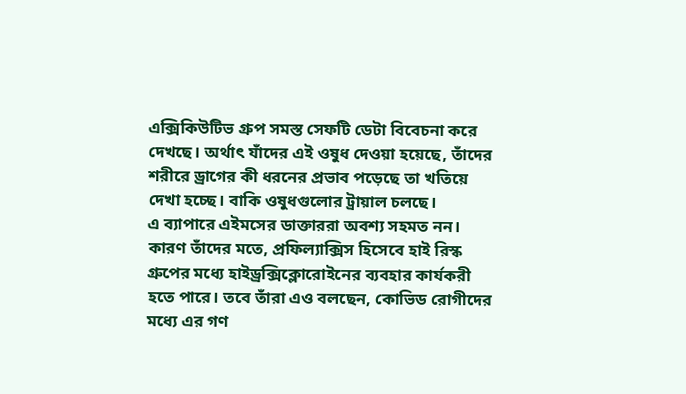এক্সিকিউটিভ গ্রুপ সমস্ত সেফটি ডেটা বিবেচনা করে দেখছে। অর্থাৎ যাঁদের এই ওষুধ দেওয়া হয়েছে, তাঁদের শরীরে ড্রাগের কী ধরনের প্রভাব পড়েছে তা খতিয়ে দেখা হচ্ছে। বাকি ওষুধগুলোর ট্রায়াল চলছে।
এ ব্যাপারে এইমসের ডাক্তাররা অবশ্য সহমত নন। কারণ তাঁদের মতে, প্রফিল্যাক্সিস হিসেবে হাই রিস্ক গ্রুপের মধ্যে হাইড্রক্সিক্লোরোইনের ব্যবহার কার্যকরী হতে পারে। তবে তাঁরা এও বলছেন, কোভিড রোগীদের মধ্যে এর গণ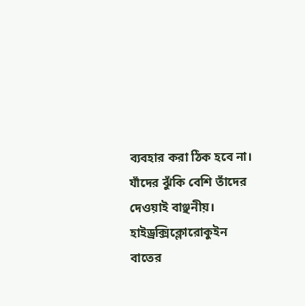ব্যবহার করা ঠিক হবে না। যাঁদের ঝুঁকি বেশি তাঁদের দেওয়াই বাঞ্ছনীয়।
হাইড্রক্সিক্লোরোকুইন বাতের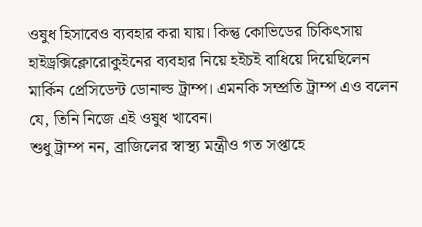ওষুধ হিসাবেও ব্যবহার করা যায়। কিন্তু কোভিডের চিকিৎসায় হাইড্রক্সিক্লোরোকুইনের ব্যবহার নিয়ে হইচই বাধিয়ে দিয়েছিলেন মার্কিন প্রেসিডেন্ট ডোনাল্ড ট্রাম্প। এমনকি সম্প্রতি ট্রাম্প এও বলেন যে, তিনি নিজে এই ওষুধ খাবেন।
শুধু ট্রাম্প নন, ব্রাজিলের স্বাস্থ্য মন্ত্রীও গত সপ্তাহে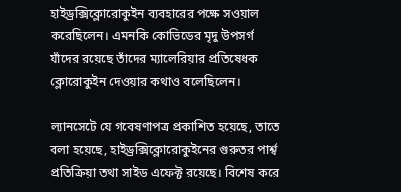হাইড্রক্সিক্লোরোকুইন ব্যবহারের পক্ষে সওয়াল করেছিলেন। এমনকি কোভিডের মৃদু উপসর্গ যাঁদের রয়েছে তাঁদের ম্যালেরিয়ার প্রতিষেধক ক্লোরোকুইন দেওয়ার কথাও বলেছিলেন।

ল্যানসেটে যে গবেষণাপত্র প্রকাশিত হয়েছে, তাতে বলা হয়েছে, হাইড্রক্সিক্লোরোকুইনের গুরুতর পার্শ্ব প্রতিক্রিয়া তথা সাইড এফেক্ট রয়েছে। বিশেষ করে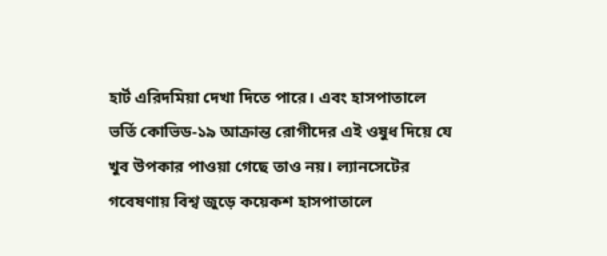হার্ট এরিদমিয়া দেখা দিতে পারে। এবং হাসপাতালে ভর্তি কোভিড-১৯ আক্রান্ত রোগীদের এই ওষুধ দিয়ে যে খুব উপকার পাওয়া গেছে তাও নয়। ল্যানসেটের গবেষণায় বিশ্ব জুড়ে কয়েকশ হাসপাতালে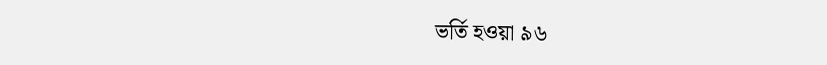ভর্তি হওয়া ৯৬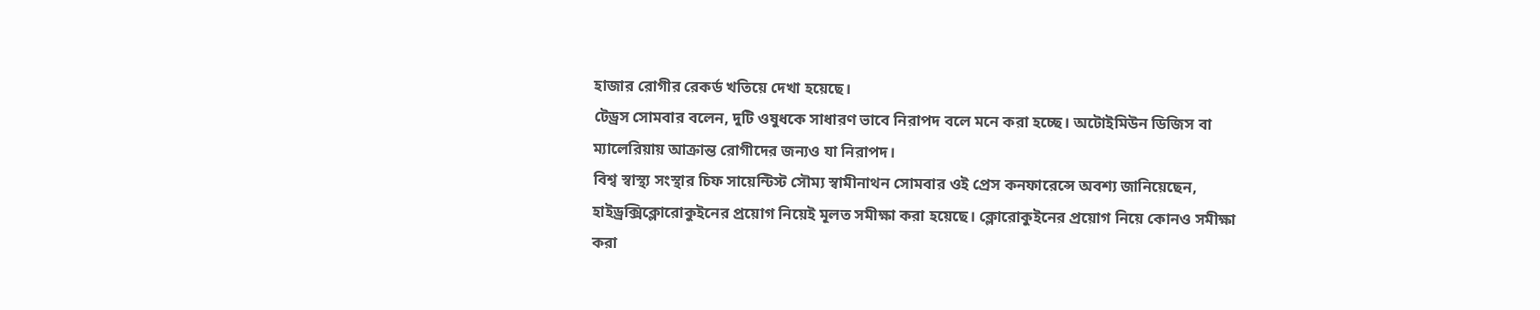হাজার রোগীর রেকর্ড খতিয়ে দেখা হয়েছে।
টেড্রস সোমবার বলেন, দুটি ওষুধকে সাধারণ ভাবে নিরাপদ বলে মনে করা হচ্ছে। অটোইমিউন ডিজিস বা ম্যালেরিয়ায় আক্রান্ত রোগীদের জন্যও যা নিরাপদ।
বিশ্ব স্বাস্থ্য সংস্থার চিফ সায়েন্টিস্ট সৌম্য স্বামীনাথন সোমবার ওই প্রেস কনফারেন্সে অবশ্য জানিয়েছেন, হাইড্রক্সিক্লোরোকুইনের প্রয়োগ নিয়েই মূলত সমীক্ষা করা হয়েছে। ক্লোরোকুইনের প্রয়োগ নিয়ে কোনও সমীক্ষা করা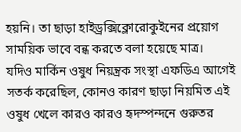হয়নি। তা ছাড়া হাইড্রক্সিক্লোরোকুইনের প্রয়োগ সাময়িক ভাবে বন্ধ করতে বলা হয়েছে মাত্র।
যদিও মার্কিন ওষুধ নিয়ন্ত্রক সংস্থা এফডিএ আগেই সতর্ক করেছিল, কোনও কারণ ছাড়া নিয়মিত এই ওষুধ খেলে কারও কারও হৃদস্পন্দনে গুরুতর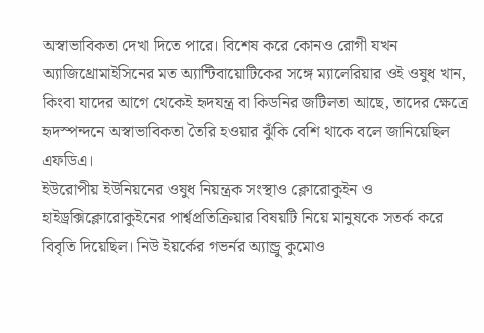অস্বাভাবিকতা দেখা দিতে পারে। বিশেষ করে কোনও রোগী যখন অ্যাজিথ্রোমাইসিনের মত অ্যান্টিবায়োটিকের সঙ্গে ম্যালেরিয়ার ওই ওষুধ খান, কিংবা যাদের আগে থেকেই হৃদযন্ত্র বা কিডনির জটিলতা আছে, তাদের ক্ষেত্রে হৃদস্পন্দনে অস্বাভাবিকতা তৈরি হওয়ার ঝুঁকি বেশি থাকে বলে জানিয়েছিল এফডিএ।
ইউরোপীয় ইউনিয়নের ওষুধ নিয়ন্ত্রক সংস্থাও ক্লোরোকুইন ও হাইড্রক্সিক্লোরোকুইনের পার্শ্বপ্রতিক্রিয়ার বিষয়টি নিয়ে মানুষকে সতর্ক করে বিবৃতি দিয়েছিল। নিউ ইয়র্কের গভর্নর অ্যান্ড্রু কুমোও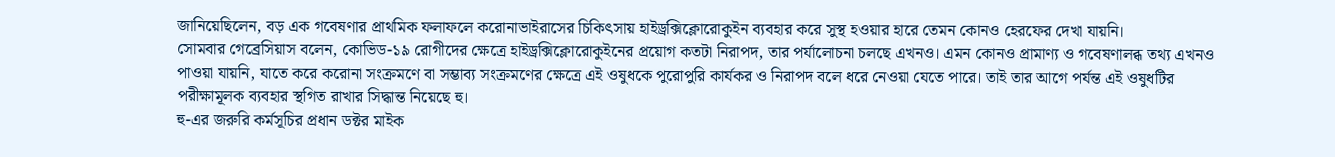জানিয়েছিলেন, বড় এক গবেষণার প্রাথমিক ফলাফলে করোনাভাইরাসের চিকিৎসায় হাইড্রক্সিক্লোরোকুইন ব্যবহার করে সুস্থ হওয়ার হারে তেমন কোনও হেরফের দেখা যায়নি।
সোমবার গেব্রেসিয়াস বলেন, কোভিড-১৯ রোগীদের ক্ষেত্রে হাইড্রক্সিক্লোরোকুইনের প্রয়োগ কতটা নিরাপদ, তার পর্যালোচনা চলছে এখনও। এমন কোনও প্রামাণ্য ও গবেষণালব্ধ তথ্য এখনও পাওয়া যায়নি, যাতে করে করোনা সংক্রমণে বা সম্ভাব্য সংক্রমণের ক্ষেত্রে এই ওষুধকে পুরোপুরি কার্যকর ও নিরাপদ বলে ধরে নেওয়া যেতে পারে। তাই তার আগে পর্যন্ত এই ওষুধটির পরীক্ষামূলক ব্যবহার স্থগিত রাখার সিদ্ধান্ত নিয়েছে হু।
হু-এর জরুরি কর্মসূচির প্রধান ডক্টর মাইক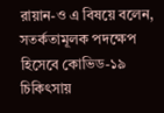রায়ান-ও এ বিষয়ে বলেন, সতর্কতামূলক পদক্ষেপ হিসেবে কোভিড-১৯ চিকিৎসায়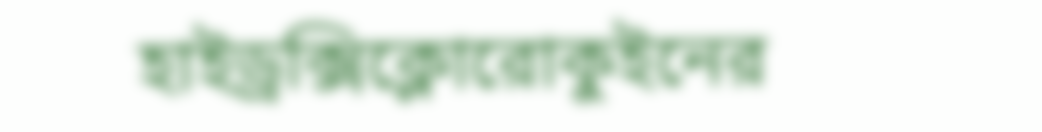হাইড্রক্সিক্লোরোকুইনের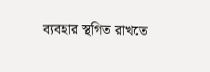ব্যবহার স্থগিত রাখতে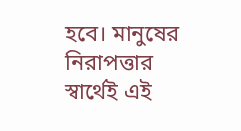হবে। মানুষের নিরাপত্তার স্বার্থেই এই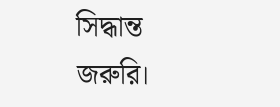সিদ্ধান্ত জরুরি।